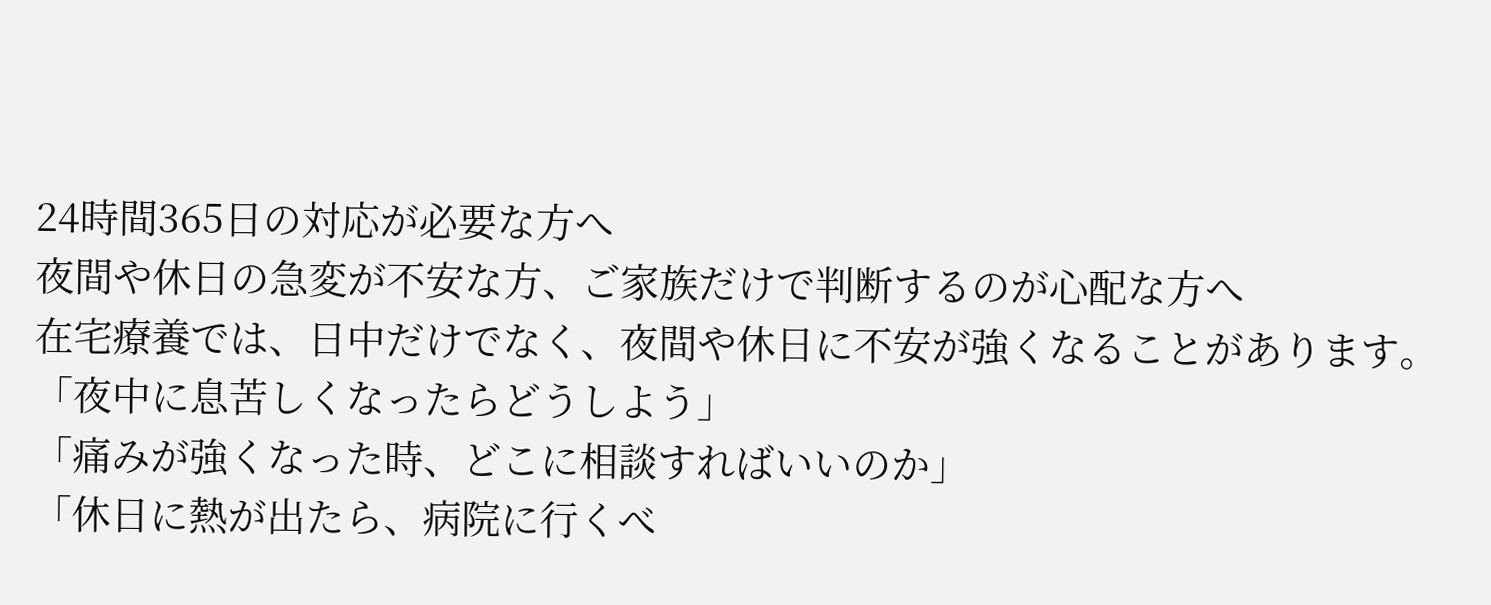24時間365日の対応が必要な方へ
夜間や休日の急変が不安な方、ご家族だけで判断するのが心配な方へ
在宅療養では、日中だけでなく、夜間や休日に不安が強くなることがあります。
「夜中に息苦しくなったらどうしよう」
「痛みが強くなった時、どこに相談すればいいのか」
「休日に熱が出たら、病院に行くべ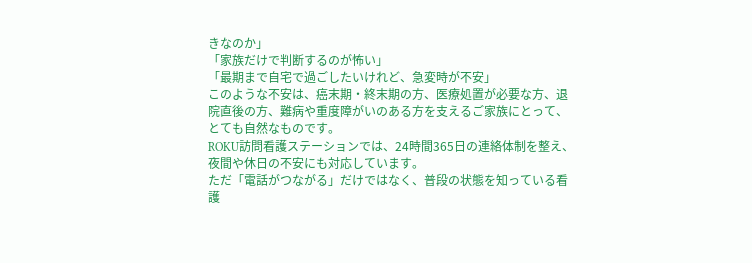きなのか」
「家族だけで判断するのが怖い」
「最期まで自宅で過ごしたいけれど、急変時が不安」
このような不安は、癌末期・終末期の方、医療処置が必要な方、退院直後の方、難病や重度障がいのある方を支えるご家族にとって、とても自然なものです。
ROKU訪問看護ステーションでは、24時間365日の連絡体制を整え、夜間や休日の不安にも対応しています。
ただ「電話がつながる」だけではなく、普段の状態を知っている看護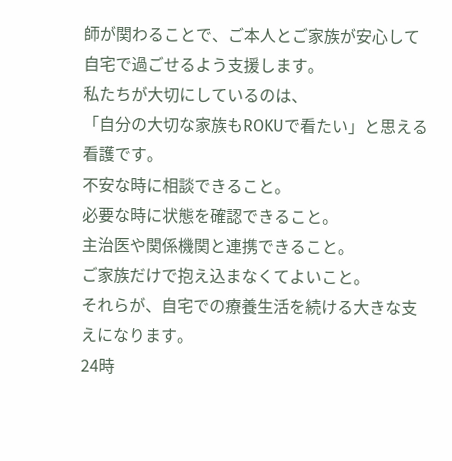師が関わることで、ご本人とご家族が安心して自宅で過ごせるよう支援します。
私たちが大切にしているのは、
「自分の大切な家族もROKUで看たい」と思える看護です。
不安な時に相談できること。
必要な時に状態を確認できること。
主治医や関係機関と連携できること。
ご家族だけで抱え込まなくてよいこと。
それらが、自宅での療養生活を続ける大きな支えになります。
24時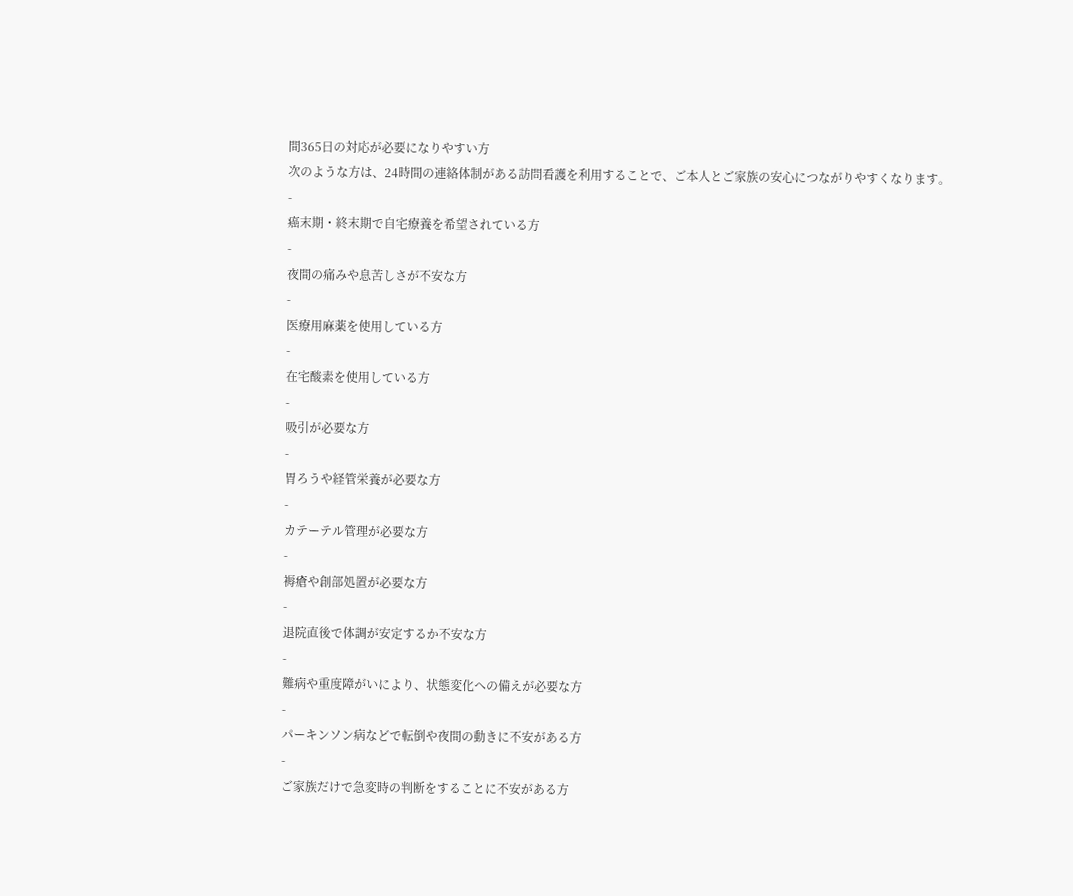間365日の対応が必要になりやすい方
次のような方は、24時間の連絡体制がある訪問看護を利用することで、ご本人とご家族の安心につながりやすくなります。
-
癌末期・終末期で自宅療養を希望されている方
-
夜間の痛みや息苦しさが不安な方
-
医療用麻薬を使用している方
-
在宅酸素を使用している方
-
吸引が必要な方
-
胃ろうや経管栄養が必要な方
-
カテーテル管理が必要な方
-
褥瘡や創部処置が必要な方
-
退院直後で体調が安定するか不安な方
-
難病や重度障がいにより、状態変化への備えが必要な方
-
パーキンソン病などで転倒や夜間の動きに不安がある方
-
ご家族だけで急変時の判断をすることに不安がある方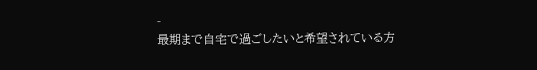-
最期まで自宅で過ごしたいと希望されている方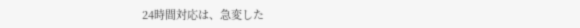24時間対応は、急変した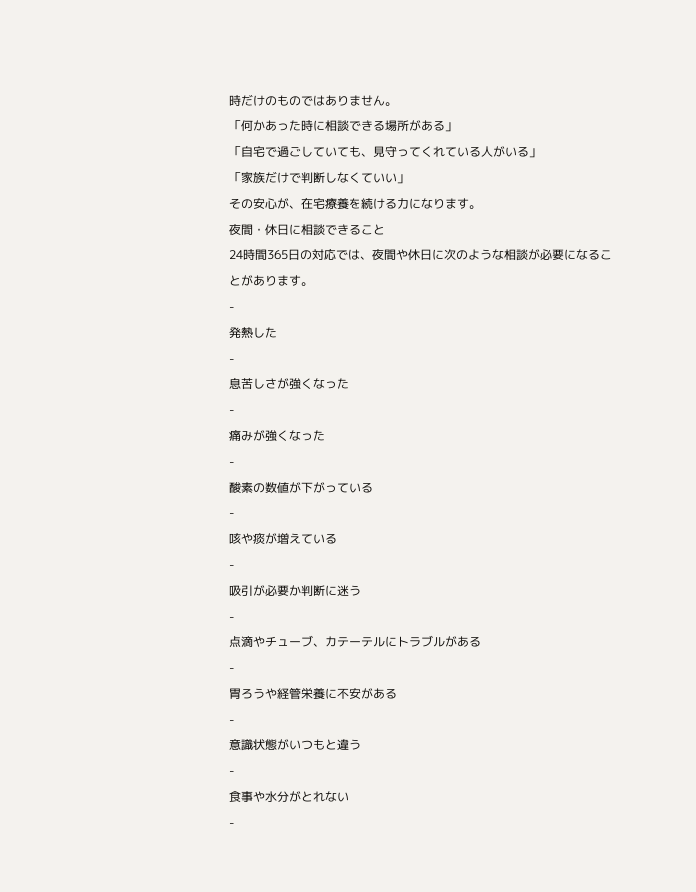時だけのものではありません。
「何かあった時に相談できる場所がある」
「自宅で過ごしていても、見守ってくれている人がいる」
「家族だけで判断しなくていい」
その安心が、在宅療養を続ける力になります。
夜間・休日に相談できること
24時間365日の対応では、夜間や休日に次のような相談が必要になることがあります。
-
発熱した
-
息苦しさが強くなった
-
痛みが強くなった
-
酸素の数値が下がっている
-
咳や痰が増えている
-
吸引が必要か判断に迷う
-
点滴やチューブ、カテーテルにトラブルがある
-
胃ろうや経管栄養に不安がある
-
意識状態がいつもと違う
-
食事や水分がとれない
-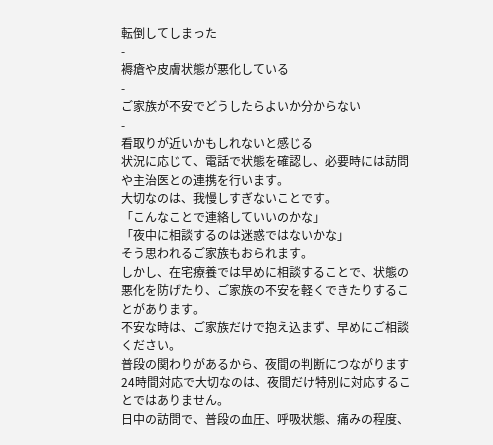転倒してしまった
-
褥瘡や皮膚状態が悪化している
-
ご家族が不安でどうしたらよいか分からない
-
看取りが近いかもしれないと感じる
状況に応じて、電話で状態を確認し、必要時には訪問や主治医との連携を行います。
大切なのは、我慢しすぎないことです。
「こんなことで連絡していいのかな」
「夜中に相談するのは迷惑ではないかな」
そう思われるご家族もおられます。
しかし、在宅療養では早めに相談することで、状態の悪化を防げたり、ご家族の不安を軽くできたりすることがあります。
不安な時は、ご家族だけで抱え込まず、早めにご相談ください。
普段の関わりがあるから、夜間の判断につながります
24時間対応で大切なのは、夜間だけ特別に対応することではありません。
日中の訪問で、普段の血圧、呼吸状態、痛みの程度、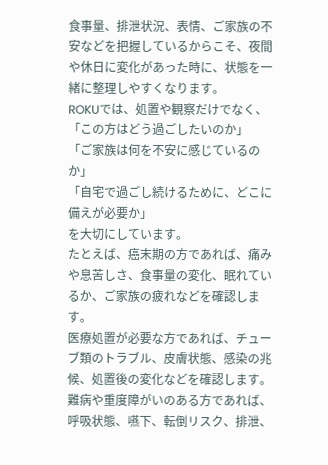食事量、排泄状況、表情、ご家族の不安などを把握しているからこそ、夜間や休日に変化があった時に、状態を一緒に整理しやすくなります。
ROKUでは、処置や観察だけでなく、
「この方はどう過ごしたいのか」
「ご家族は何を不安に感じているのか」
「自宅で過ごし続けるために、どこに備えが必要か」
を大切にしています。
たとえば、癌末期の方であれば、痛みや息苦しさ、食事量の変化、眠れているか、ご家族の疲れなどを確認します。
医療処置が必要な方であれば、チューブ類のトラブル、皮膚状態、感染の兆候、処置後の変化などを確認します。
難病や重度障がいのある方であれば、呼吸状態、嚥下、転倒リスク、排泄、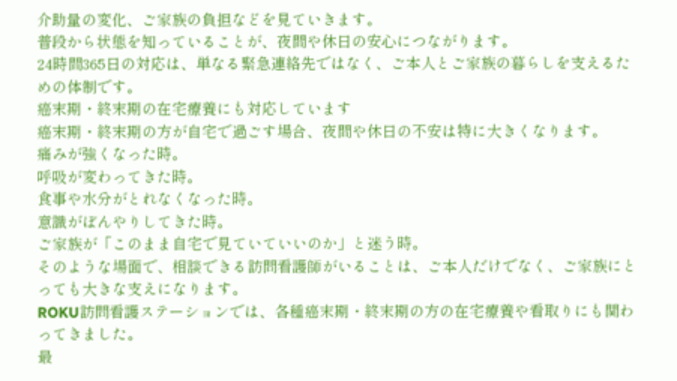介助量の変化、ご家族の負担などを見ていきます。
普段から状態を知っていることが、夜間や休日の安心につながります。
24時間365日の対応は、単なる緊急連絡先ではなく、ご本人とご家族の暮らしを支えるための体制です。
癌末期・終末期の在宅療養にも対応しています
癌末期・終末期の方が自宅で過ごす場合、夜間や休日の不安は特に大きくなります。
痛みが強くなった時。
呼吸が変わってきた時。
食事や水分がとれなくなった時。
意識がぼんやりしてきた時。
ご家族が「このまま自宅で見ていていいのか」と迷う時。
そのような場面で、相談できる訪問看護師がいることは、ご本人だけでなく、ご家族にとっても大きな支えになります。
ROKU訪問看護ステーションでは、各種癌末期・終末期の方の在宅療養や看取りにも関わってきました。
最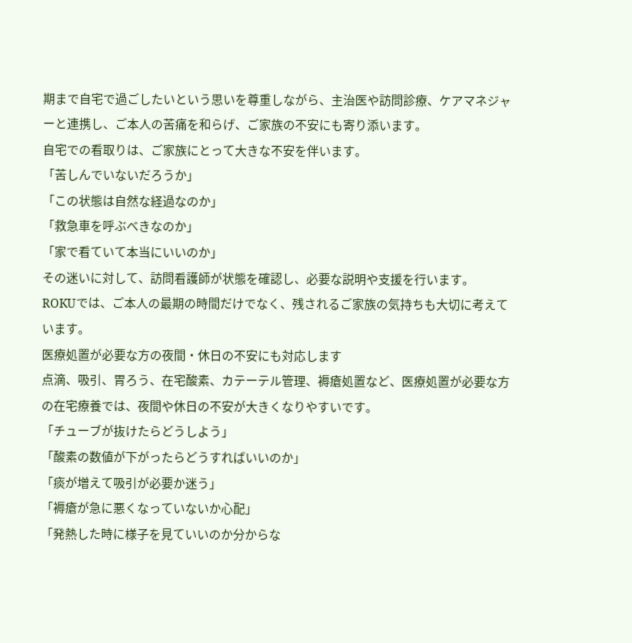期まで自宅で過ごしたいという思いを尊重しながら、主治医や訪問診療、ケアマネジャーと連携し、ご本人の苦痛を和らげ、ご家族の不安にも寄り添います。
自宅での看取りは、ご家族にとって大きな不安を伴います。
「苦しんでいないだろうか」
「この状態は自然な経過なのか」
「救急車を呼ぶべきなのか」
「家で看ていて本当にいいのか」
その迷いに対して、訪問看護師が状態を確認し、必要な説明や支援を行います。
ROKUでは、ご本人の最期の時間だけでなく、残されるご家族の気持ちも大切に考えています。
医療処置が必要な方の夜間・休日の不安にも対応します
点滴、吸引、胃ろう、在宅酸素、カテーテル管理、褥瘡処置など、医療処置が必要な方の在宅療養では、夜間や休日の不安が大きくなりやすいです。
「チューブが抜けたらどうしよう」
「酸素の数値が下がったらどうすればいいのか」
「痰が増えて吸引が必要か迷う」
「褥瘡が急に悪くなっていないか心配」
「発熱した時に様子を見ていいのか分からな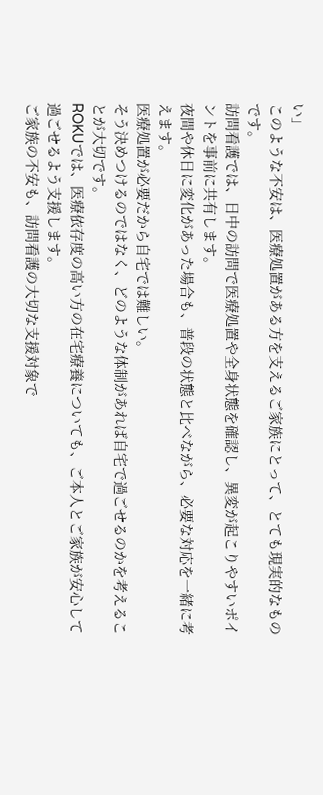い」
このような不安は、医療処置がある方を支えるご家族にとって、とても現実的なものです。
訪問看護では、日中の訪問で医療処置や全身状態を確認し、異変が起こりやすいポイントを事前に共有します。
夜間や休日に変化があった場合も、普段の状態と比べながら、必要な対応を一緒に考えます。
医療処置が必要だから自宅では難しい。
そう決めつけるのではなく、どのような体制があれば自宅で過ごせるのかを考えることが大切です。
ROKUでは、医療依存度の高い方の在宅療養についても、ご本人とご家族が安心して過ごせるよう支援します。
ご家族の不安も、訪問看護の大切な支援対象で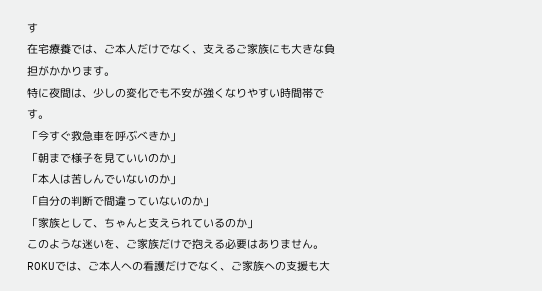す
在宅療養では、ご本人だけでなく、支えるご家族にも大きな負担がかかります。
特に夜間は、少しの変化でも不安が強くなりやすい時間帯です。
「今すぐ救急車を呼ぶべきか」
「朝まで様子を見ていいのか」
「本人は苦しんでいないのか」
「自分の判断で間違っていないのか」
「家族として、ちゃんと支えられているのか」
このような迷いを、ご家族だけで抱える必要はありません。
ROKUでは、ご本人への看護だけでなく、ご家族への支援も大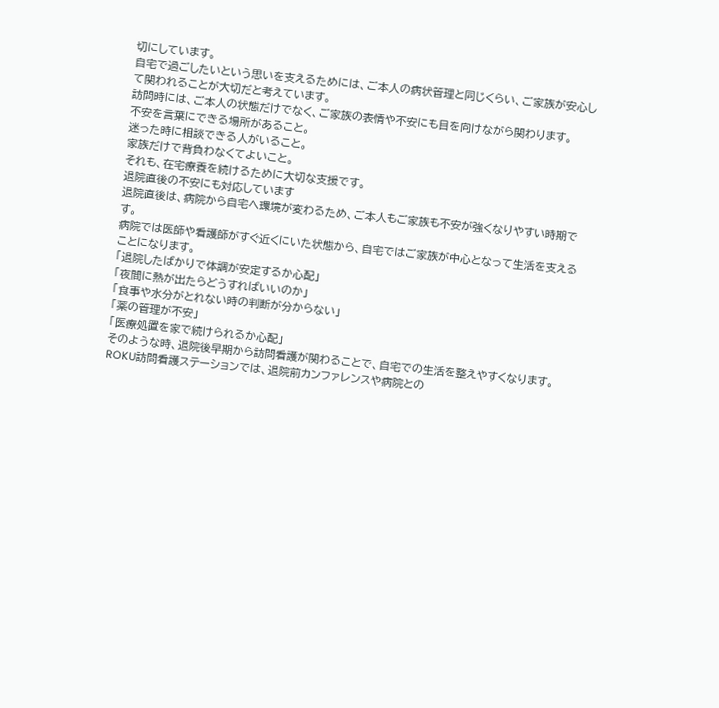切にしています。
自宅で過ごしたいという思いを支えるためには、ご本人の病状管理と同じくらい、ご家族が安心して関われることが大切だと考えています。
訪問時には、ご本人の状態だけでなく、ご家族の表情や不安にも目を向けながら関わります。
不安を言葉にできる場所があること。
迷った時に相談できる人がいること。
家族だけで背負わなくてよいこと。
それも、在宅療養を続けるために大切な支援です。
退院直後の不安にも対応しています
退院直後は、病院から自宅へ環境が変わるため、ご本人もご家族も不安が強くなりやすい時期です。
病院では医師や看護師がすぐ近くにいた状態から、自宅ではご家族が中心となって生活を支えることになります。
「退院したばかりで体調が安定するか心配」
「夜間に熱が出たらどうすればいいのか」
「食事や水分がとれない時の判断が分からない」
「薬の管理が不安」
「医療処置を家で続けられるか心配」
そのような時、退院後早期から訪問看護が関わることで、自宅での生活を整えやすくなります。
ROKU訪問看護ステーションでは、退院前カンファレンスや病院との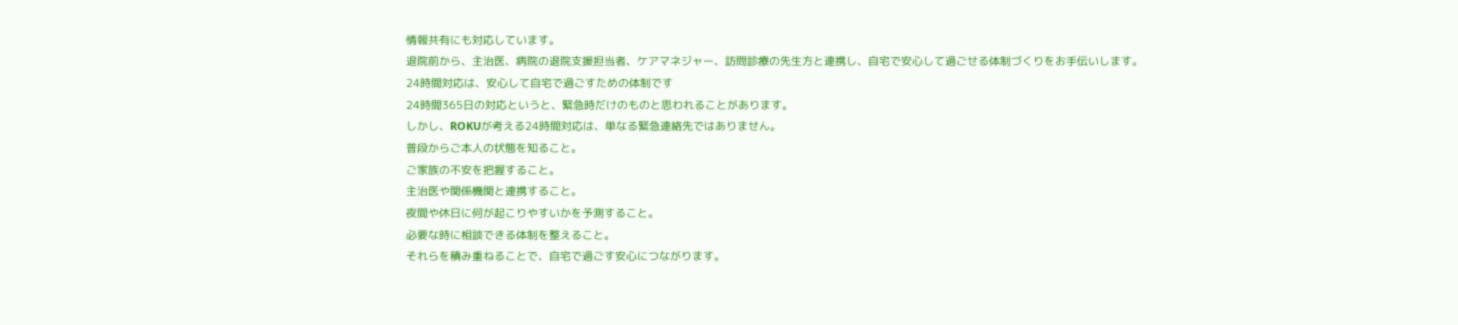情報共有にも対応しています。
退院前から、主治医、病院の退院支援担当者、ケアマネジャー、訪問診療の先生方と連携し、自宅で安心して過ごせる体制づくりをお手伝いします。
24時間対応は、安心して自宅で過ごすための体制です
24時間365日の対応というと、緊急時だけのものと思われることがあります。
しかし、ROKUが考える24時間対応は、単なる緊急連絡先ではありません。
普段からご本人の状態を知ること。
ご家族の不安を把握すること。
主治医や関係機関と連携すること。
夜間や休日に何が起こりやすいかを予測すること。
必要な時に相談できる体制を整えること。
それらを積み重ねることで、自宅で過ごす安心につながります。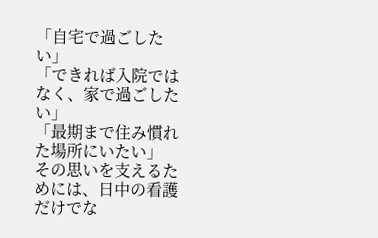「自宅で過ごしたい」
「できれば入院ではなく、家で過ごしたい」
「最期まで住み慣れた場所にいたい」
その思いを支えるためには、日中の看護だけでな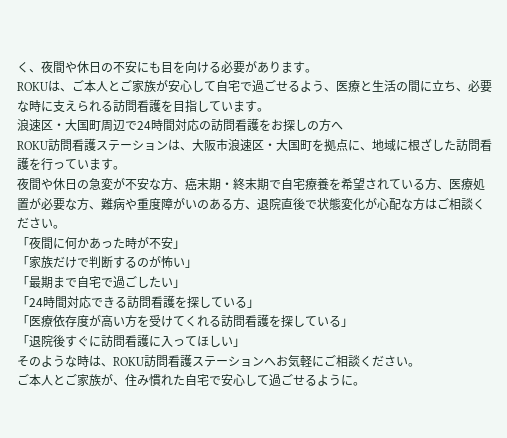く、夜間や休日の不安にも目を向ける必要があります。
ROKUは、ご本人とご家族が安心して自宅で過ごせるよう、医療と生活の間に立ち、必要な時に支えられる訪問看護を目指しています。
浪速区・大国町周辺で24時間対応の訪問看護をお探しの方へ
ROKU訪問看護ステーションは、大阪市浪速区・大国町を拠点に、地域に根ざした訪問看護を行っています。
夜間や休日の急変が不安な方、癌末期・終末期で自宅療養を希望されている方、医療処置が必要な方、難病や重度障がいのある方、退院直後で状態変化が心配な方はご相談ください。
「夜間に何かあった時が不安」
「家族だけで判断するのが怖い」
「最期まで自宅で過ごしたい」
「24時間対応できる訪問看護を探している」
「医療依存度が高い方を受けてくれる訪問看護を探している」
「退院後すぐに訪問看護に入ってほしい」
そのような時は、ROKU訪問看護ステーションへお気軽にご相談ください。
ご本人とご家族が、住み慣れた自宅で安心して過ごせるように。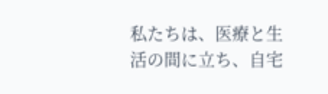私たちは、医療と生活の間に立ち、自宅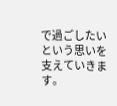で過ごしたいという思いを支えていきます。